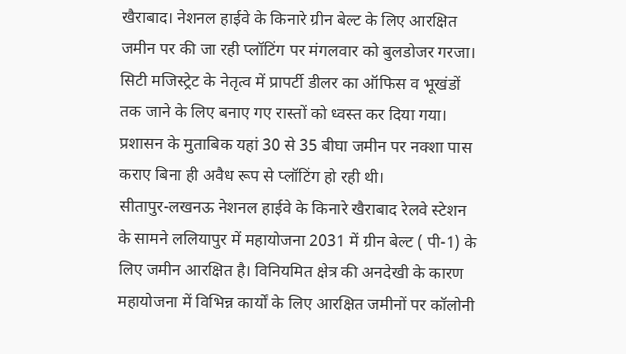खैराबाद। नेशनल हाईवे के किनारे ग्रीन बेल्ट के लिए आरक्षित जमीन पर की जा रही प्लॉटिंग पर मंगलवार को बुलडोजर गरजा। सिटी मजिस्ट्रेट के नेतृत्व में प्रापर्टी डीलर का ऑफिस व भूखंडों तक जाने के लिए बनाए गए रास्तों को ध्वस्त कर दिया गया। प्रशासन के मुताबिक यहां 30 से 35 बीघा जमीन पर नक्शा पास कराए बिना ही अवैध रूप से प्लॉटिंग हो रही थी।
सीतापुर-लखनऊ नेशनल हाईवे के किनारे खैराबाद रेलवे स्टेशन के सामने ललियापुर में महायोजना 2031 में ग्रीन बेल्ट ( पी-1) के लिए जमीन आरक्षित है। विनियमित क्षेत्र की अनदेखी के कारण महायोजना में विभिन्न कार्यों के लिए आरक्षित जमीनों पर कॉलोनी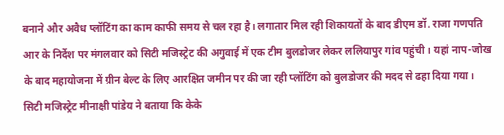बनाने और अवैध प्लॉटिंग का काम काफी समय से चल रहा है। लगातार मिल रही शिकायतों के बाद डीएम डॉ. राजा गणपति आर के निर्देश पर मंगलवार को सिटी मजिस्ट्रेट की अगुवाई में एक टीम बुलडोजर लेकर ललियापुर गांव पहुंची। यहां नाप-जोख के बाद महायोजना में ग्रीन बेल्ट के लिए आरक्षित जमीन पर की जा रही प्लॉटिंग को बुलडोजर की मदद से ढहा दिया गया।
सिटी मजिस्ट्रेट मीनाक्षी पांडेय ने बताया कि केके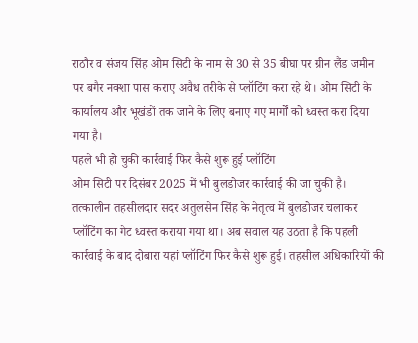राठौर व संजय सिंह ओम सिटी के नाम से 30 से 35 बीघा पर ग्रीन लैंड जमीन पर बगैर नक्शा पास कराए अवैध तरीके से प्लॉटिंग करा रहे थे। ओम सिटी के कार्यालय और भूखंडों तक जाने के लिए बनाए गए मार्गों को ध्वस्त करा दिया गया है।
पहले भी हो चुकी कार्रवाई फिर कैसे शुरू हुई प्लॉटिंग
ओम सिटी पर दिसंबर 2025 में भी बुलडोजर कार्रवाई की जा चुकी है। तत्कालीन तहसीलदार सदर अतुलसेन सिंह के नेतृत्व में बुलडोजर चलाकर प्लॉटिंग का गेट ध्वस्त कराया गया था। अब सवाल यह उठता है कि पहली कार्रवाई के बाद दोबारा यहां प्लॉटिंग फिर कैसे शुरू हुई। तहसील अधिकारियों की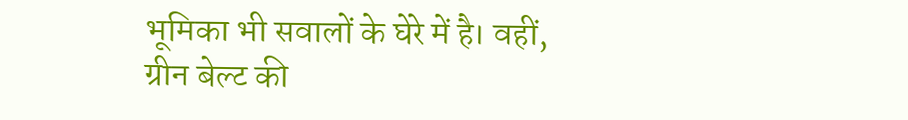भूमिका भी सवालों के घेरे में है। वहीं, ग्रीन बेल्ट की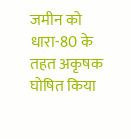जमीन को धारा-80 के तहत अकृषक घोषित किया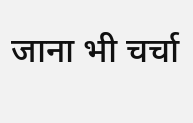जाना भी चर्चा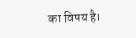का विषय है।